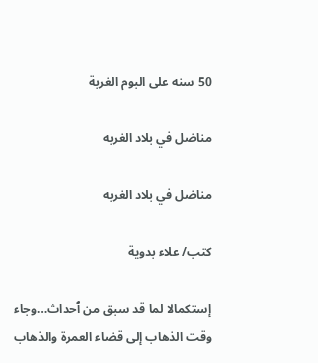50 سنه على البوم الغربة

مناضل في بلاد الغربه

مناضل في بلاد الغربه

كتب/ علاء بدوية

إستكمالا لما قد سبق من ٱحداث…وجاء وقت الذهاب إلى قضاء العمرة والذهاب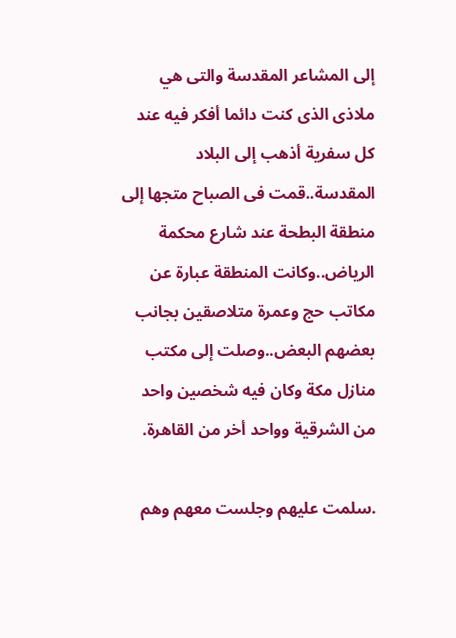إلى المشاعر المقدسة والتى هي ملاذى الذى كنت دائما أفكر فيه عند كل سفرية أذهب إلى البلاد المقدسة..قمت فى الصباح متجها إلى منطقة البطحة عند شارع محكمة الرياض..وكانت المنطقة عبارة عن مكاتب حج وعمرة متلاصقين بجانب بعضهم البعض..وصلت إلى مكتب منازل مكة وكان فيه شخصين واحد من الشرقية وواحد أخر من القاهرة.

.سلمت عليهم وجلست معهم وهم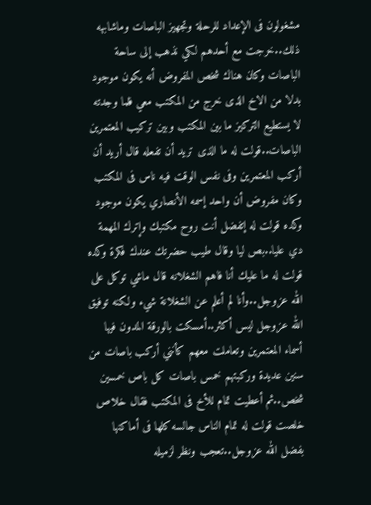مشغولون فى الإعداد للرحلة وتجهيز الباصات وماشابهه ذلك..خرجت مع أحدهم لكي نذهب إلى ساحة الباصات وكان هناك شخص المفروض أنه يكون موجود بدلا من الاخ الذى خرج من المكتب معي فلما وجدته لا يستطيع التركيز ما بين المكتب وبين تركيب المعتمرين الباصات..قولت له ما الذى تريد أن تفعله قال أريد أن أركب المعتمرين وفى نفس الوقت فيه ناس فى المكتب وكان مفروض أن واحد إسمه الأنصاري يكون موجود وكده قولت له إتفضل أنت روح مكتبك وإترك المهمة دي عليا..بص ليا وقال طيب حضرتك عندك فكرة وكده قولت له ما عليك أنا فاهم الشغلانه قال ماشي توكل على الله عزوجل..وأنا لم أعلم عن الشغلانة شيء ولكنه توفيق الله عزوجل ليس أكثر..أمسكت بالورقة المدون فيها أسماء المعتمرين وتعاملت معهم كأنني أركب باصات من سنين عديدة وركبتهم خمس باصات كل باص خمسين شخص..ثم أعطيت تمام للأخ فى المكتب فقال خلاص خلصت قولت له تمام الناس جالسه كلها فى أماكنها بفضل الله عزوجل..تعجب ونظر لزميله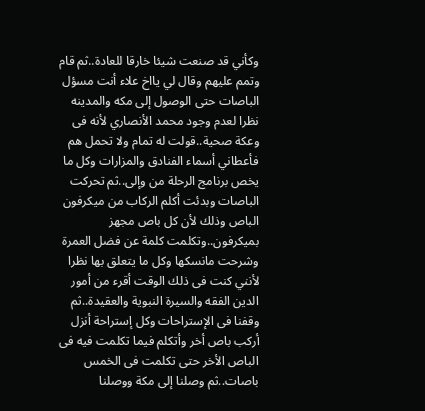وكأني قد صنعت شيئا خارقا للعادة..ثم قام وتمم عليهم وقال لي يااخ علاء أنت مسؤل الباصات حتى الوصول إلى مكه والمدينه نظرا لعدم وجود محمد الأنصاري لأنه فى وعكة صحية..قولت له تمام ولا تحمل هم فأعطاني أسماء الفنادق والمزارات وكل ما يخص برنامج الرحلة من وإلى..ثم تحركت الباصات وبدئت أكلم الركاب من ميكرفون الباص وذلك لأن كل باص مجهز بميكرفون..وتكلمت كلمة عن فضل العمرة وشرحت مانسكها وكل ما يتعلق بها نظرا لأنني كنت فى ذلك الوقت أقرء من أمور الدين الفقه والسيرة النبوية والعقيدة..ثم وقفنا فى الإستراحات وكل إستراحة أنزل أركب باص أخر وأتكلم فيما تكلمت فيه فى الباص الأخر حتى تكلمت فى الخمس باصات..ثم وصلنا إلى مكة ووصلنا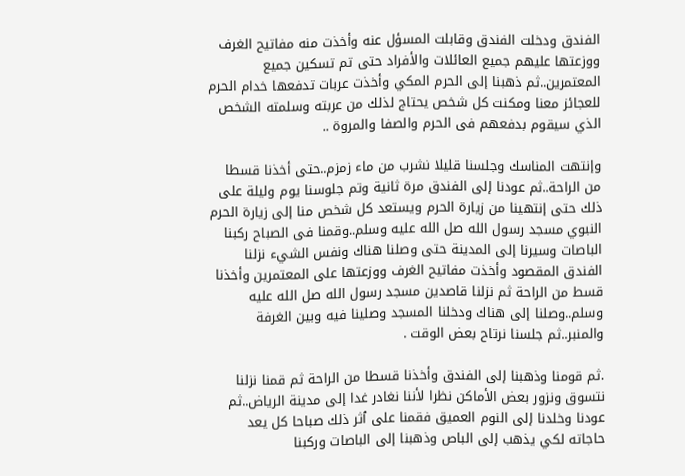الفندق ودخلت الفندق وقابلت المسؤل عنه وأخذت منه مفاتيح الغرف ووزعتها عليهم جميع العائلات والأفراد حتى تم تسكين جميع المعتمرين..ثم ذهبنا إلى الحرم المكي وأخذت عربات تدفعها خدام الحرم للعجائز معنا ومكنت كل شخص يحتاج لذلك من عربته وسلمته الشخص الذي سيقوم بدفعهم فى الحرم والصفا والمروة ..

وإنتهت المناسك وجلسنا قليلا نشرب من ماء زمزم..حتى أخذنا قسطا من الراحة..ثم عودنا إلى الفندق مرة ثانية وتم جلوسنا يوم وليلة على ذلك حتى إنتهينا من زيارة الحرم ويستعد كل شخص منا إلى زيارة الحرم النبوي مسجد رسول الله صل الله عليه وسلم..وقمنا فى الصباح ركبنا الباصات وسيرنا إلى المدينة حتى وصلنا هناك ونفس الشيء نزلنا الفندق المقصود وأخذت مفاتيح الغرف ووزعتها على المعتمرين وأخذنا قسط من الراحة ثم نزلنا قاصدين مسجد رسول الله صل الله عليه وسلم..وصلنا إلى هناك ودخلنا المسجد وصلينا فيه وبين الغرفة والمنبر..ثم جلسنا نرتاح بعض الوقت .

.ثم قومنا وذهبنا إلى الفندق وأخذنا قسطا من الراحة ثم قمنا نزلنا نتسوق ونزور بعض الأماكن نظرا لأننا نغادر غدا إلى مدينة الرياض..ثم عودنا وخلدنا إلى النوم العميق فقمنا على ٱثر ذلك صباحا كل يعد حاجاته لكي يذهب إلى الباص وذهبنا إلى الباصات وركبنا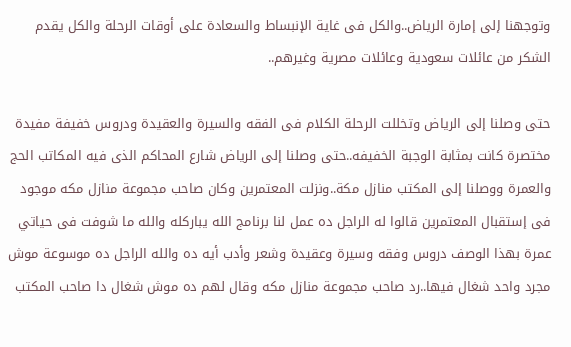وتوجهنا إلى إمارة الرياض..والكل فى غاية الإنبساط والسعادة على أوقات الرحلة والكل يقدم الشكر من عائلات سعودية وعائلات مصرية وغيرهم..

حتى وصلنا إلى الرياض وتخللت الرحلة الكلام فى الفقه والسيرة والعقيدة ودروس خفيفة مفيدة مختصرة كانت بمثابة الوجبة الخفيفه..حتى وصلنا إلى الرياض شارع المحاكم الذى فيه المكاتب الحج والعمرة ووصلنا إلى المكتب منازل مكة..ونزلت المعتمرين وكان صاحب مجموعة منازل مكه موجود فى إستقبال المعتمرين قالوا له الراجل ده عمل لنا برنامج الله يباركله والله ما شوفت فى حياتي عمرة بهذا الوصف دروس وفقه وسيرة وعقيدة وشعر وأدب أيه ده والله الراجل ده موسوعة موش مجرد واحد شغال فيها..رد صاحب مجموعة منازل مكه وقال لهم ده موش شغال دا صاحب المكتب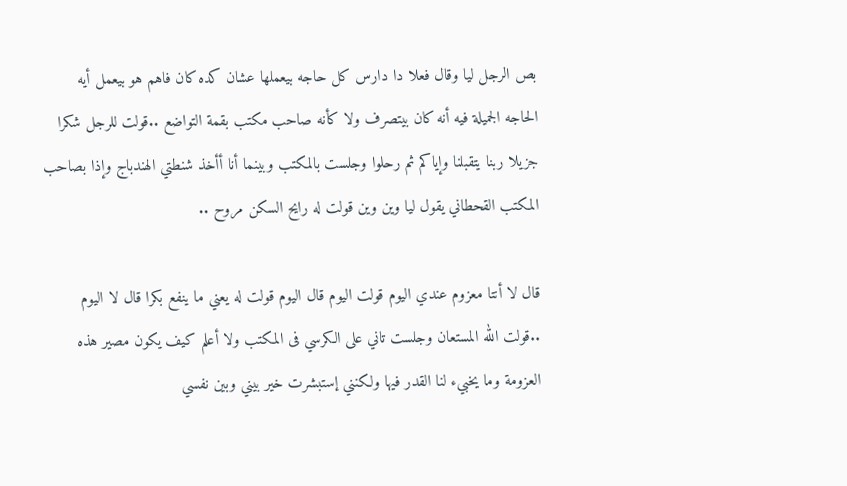بص الرجل ليا وقال فعلا دا دارس كل حاجه بيعملها عشان كده كان فاهم هو بيعمل أيه الحاجه الجميلة فيه أنه كان بيتصرف ولا كأنه صاحب مكتب بقمة التواضع ..قولت للرجل شكرا جزيلا ربنا يتقبلنا وإياكم ثم رحلوا وجلست بالمكتب وبينما أنا أأخذ شنطتي الهندباج وإذا بصاحب المكتب القحطاني يقول ليا وين وين قولت له رايح السكن مروح ..

قال لا أنتا معزوم عندي اليوم قولت اليوم قال اليوم قولت له يعني ما ينفع بكرا قال لا اليوم ..قولت الله المستعان وجلست تاني على الكرسي فى المكتب ولا أعلم كيف يكون مصير هذه العزومة وما يخبيء لنا القدر فيها ولكنني إستبشرت خير بيني وبين نفسي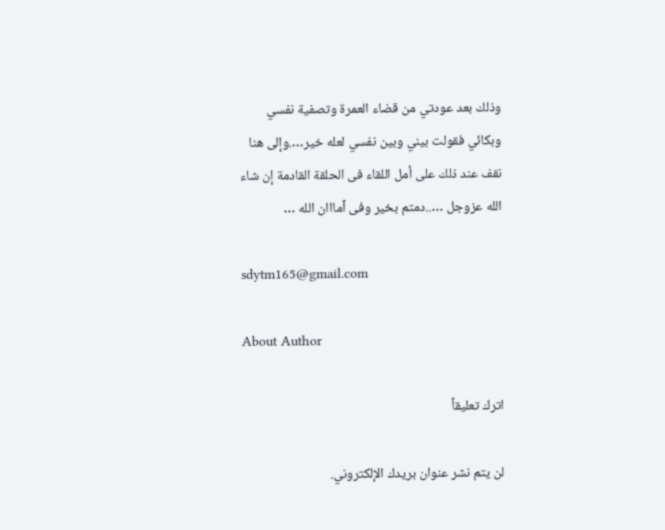وذلك بعد عودتي من قضاء العمرة وتصفية نفسي وبكائي فقولت بيني وبين نفسي لعله خير….وإلى هنا نقف عند ذلك على أمل اللقاء فى الحلقة القادمة إن شاء الله عزوجل …..دمتم بخير وفى ٱمااان الله …

sdytm165@gmail.com

About Author

اترك تعليقاً

لن يتم نشر عنوان بريدك الإلكتروني.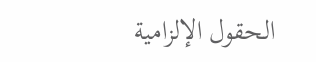الحقول الإلزامية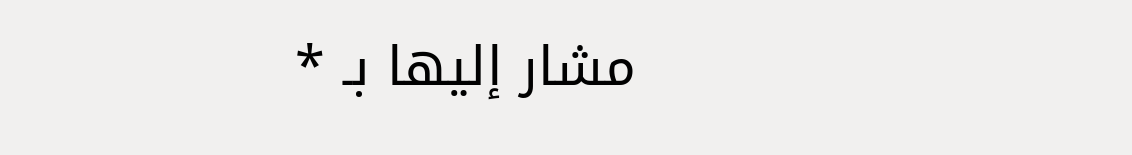مشار إليها بـ *